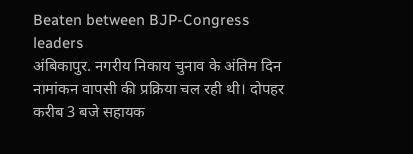Beaten between BJP-Congress leaders
अंबिकापुर. नगरीय निकाय चुनाव के अंतिम दिन नामांकन वापसी की प्रक्रिया चल रही थी। दोपहर करीब 3 बजे सहायक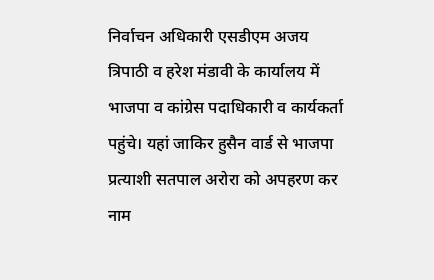निर्वाचन अधिकारी एसडीएम अजय त्रिपाठी व हरेश मंडावी के कार्यालय में भाजपा व कांग्रेस पदाधिकारी व कार्यकर्ता पहुंचे। यहां जाकिर हुसैन वार्ड से भाजपा प्रत्याशी सतपाल अरोरा को अपहरण कर नाम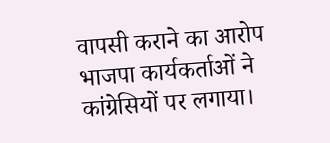वापसी कराने का आरोप भाजपा कार्यकर्ताओं ने कांग्रेसियों पर लगाया।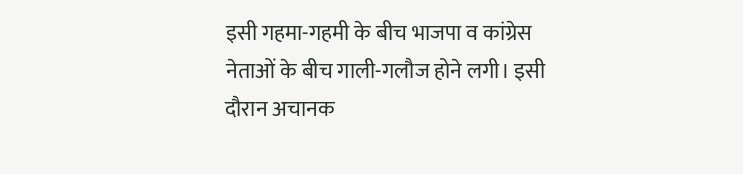इसी गहमा-गहमी के बीच भाजपा व कांग्रेस नेताओं के बीच गाली-गलौज होने लगी। इसी दौरान अचानक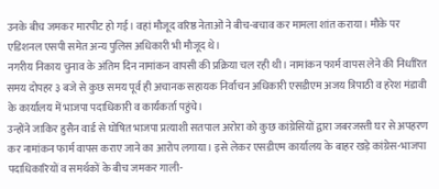उनके बीच जमकर मारपीट हो गई। वहां मौजूद वरिष्ठ नेताओं ने बीच-बचाव कर मामला शांत कराया। मौके पर एडिशनल एसपी समेत अन्य पुलिस अधिकारी भी मौजूद थे।
नगरीय निकाय चुनाव के अंतिम दिन नामांकन वापसी की प्रक्रिया चल रही थी। नामांकन फार्म वापस लेने की निर्धारित समय दोपहर ३ बजे से कुछ समय पूर्व ही अचानक सहायक निर्वाचन अधिकारी एसडीएम अजय त्रिपाठी व हरेश मंडावी के कार्यालय में भाजपा पदाधिकारी व कार्यकर्ता पहुंचे।
उन्होंने जाकिर हुसैन वार्ड से घोषित भाजपा प्रत्याशी सतपाल अरोरा को कुछ कांग्रेसियों द्वारा जबरजस्ती घर से अपहरण कर नामांकन फार्म वापस कराए जाने का आरोप लगाया। इसे लेकर एसडीएम कार्यालय के बाहर खड़े कांग्रेस-भाजपा पदाधिकारियों व समर्थकों के बीच जमकर गाली-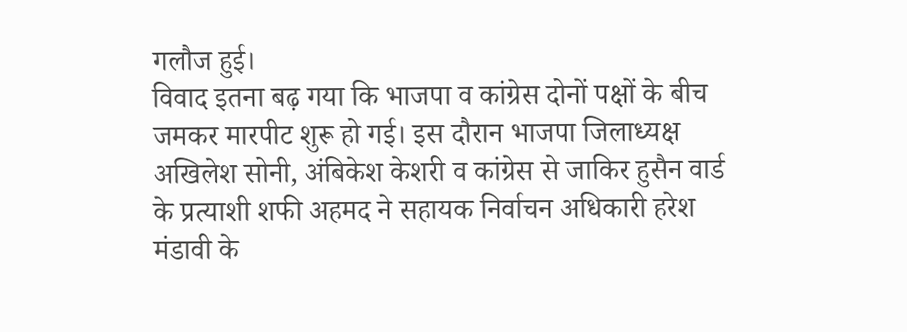गलौज हुई।
विवाद इतना बढ़ गया कि भाजपा व कांग्रेस दोनों पक्षों के बीच जमकर मारपीट शुरू हो गई। इस दौरान भाजपा जिलाध्यक्ष अखिलेश सोनी, अंबिकेश केशरी व कांग्रेस से जाकिर हुसैन वार्ड के प्रत्याशी शफी अहमद ने सहायक निर्वाचन अधिकारी हरेश मंडावी के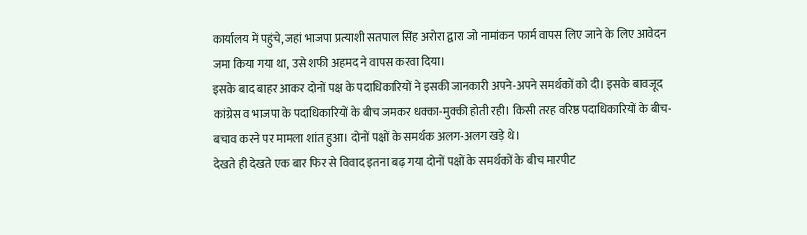कार्यालय में पहुंचे, जहां भाजपा प्रत्याशी सतपाल सिंह अरोरा द्वारा जो नामांकन फार्म वापस लिए जाने के लिए आवेदन जमा किया गया था, उसे शफी अहमद ने वापस करवा दिया।
इसके बाद बाहर आकर दोनों पक्ष के पदाधिकारियों ने इसकी जानकारी अपने-अपने समर्थकों को दी। इसके बावजूद कांग्रेस व भाजपा के पदाधिकारियों के बीच जमकर धक्का-मुक्की होती रही। किसी तरह वरिष्ठ पदाधिकारियों के बीच-बचाव करने पर मामला शांत हुआ। दोनों पक्षों के समर्थक अलग-अलग खड़े थे।
देखते ही देखते एक बार फिर से विवाद इतना बढ़ गया दोनों पक्षों के समर्थकों के बीच मारपीट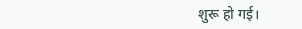शुरू हो गई।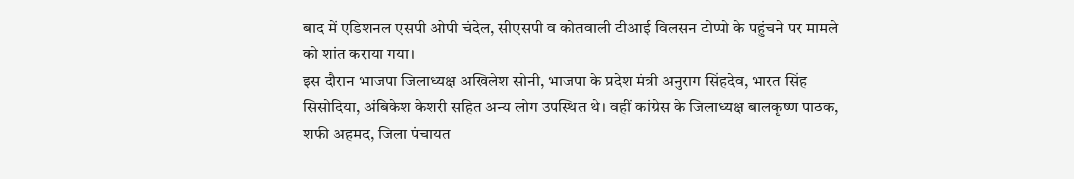बाद में एडिशनल एसपी ओपी चंदेल, सीएसपी व कोतवाली टीआई विलसन टोप्पो के पहुंचने पर मामले को शांत कराया गया।
इस दौरान भाजपा जिलाध्यक्ष अखिलेश सोनी, भाजपा के प्रदेश मंत्री अनुराग सिंहदेव, भारत सिंह सिसोदिया, अंबिकेश केशरी सहित अन्य लोग उपस्थित थे। वहीं कांग्रेस के जिलाध्यक्ष बालकृष्ण पाठक, शफी अहमद, जिला पंचायत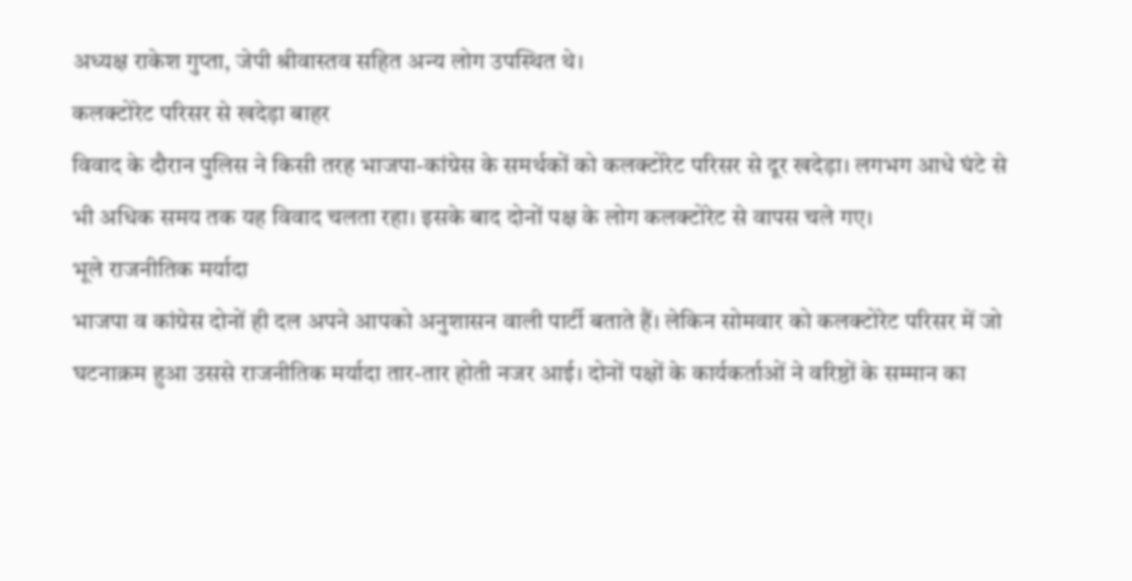अध्यक्ष राकेश गुप्ता, जेपी श्रीवास्तव सहित अन्य लोग उपस्थित थे।
कलक्टोरेट परिसर से खदेड़ा बाहर
विवाद के दौरान पुलिस ने किसी तरह भाजपा-कांग्रेस के समर्थकों को कलक्टोरेट परिसर से दूर खदेड़ा। लगभग आधे घंटे से भी अधिक समय तक यह विवाद चलता रहा। इसके बाद दोनों पक्ष के लोग कलक्टोरेट से वापस चले गए।
भूले राजनीतिक मर्यादा
भाजपा व कांग्रेस दोनों ही दल अपने आपको अनुशासन वाली पार्टी बताते हैं। लेकिन सोमवार को कलक्टोरेट परिसर में जो घटनाक्रम हुआ उससे राजनीतिक मर्यादा तार-तार होती नजर आई। दोनों पक्षों के कार्यकर्ताओं ने वरिष्ठों के सम्मान का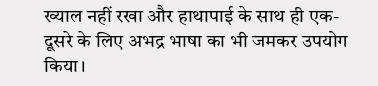ख्याल नहीं रखा और हाथापाई के साथ ही एक-दूसरे के लिए अभद्र भाषा का भी जमकर उपयोग किया।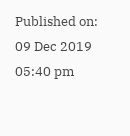Published on:
09 Dec 2019 05:40 pm